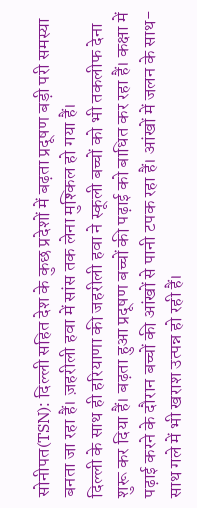सोनीपत(TSN): दिल्ली सहित देश के कुछ प्रदेशों में बढ़ता प्रदूषण बड़ी परी समस्या बनता जा रहा हैं। ज़हरीली हवा में सांस तक लेना मुश्किल हो गया हैं।
दिल्ली के साथ ही हरियाणा की जहरीली हवा ने स्कूली बच्चों को भी तकलीफ देना शुरू कर दिया हैं। बढ़ता हुआ प्रदूषण बच्चों की पढ़ाई को बाधित कर रहा हैं। कक्षा में पढ़ाई करने के दौरान बच्चों की आंखों से पानी टपक रहा हैं। आंखों में जलन के साथ-साथ गले में भी खराश उत्पन्न हो रही हैं।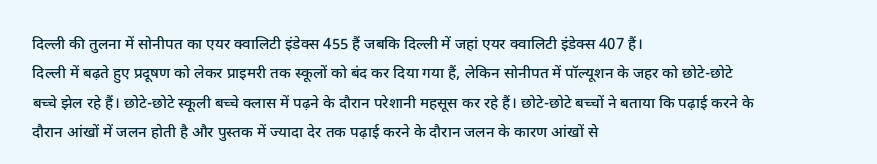दिल्ली की तुलना में सोनीपत का एयर क्वालिटी इंडेक्स 455 हैं जबकि दिल्ली में जहां एयर क्वालिटी इंडेक्स 407 हैं।
दिल्ली में बढ़ते हुए प्रदूषण को लेकर प्राइमरी तक स्कूलों को बंद कर दिया गया हैं, लेकिन सोनीपत में पॉल्यूशन के जहर को छोटे-छोटे बच्चे झेल रहे हैं। छोटे-छोटे स्कूली बच्चे क्लास में पढ़ने के दौरान परेशानी महसूस कर रहे हैं। छोटे-छोटे बच्चों ने बताया कि पढ़ाई करने के दौरान आंखों में जलन होती है और पुस्तक में ज्यादा देर तक पढ़ाई करने के दौरान जलन के कारण आंखों से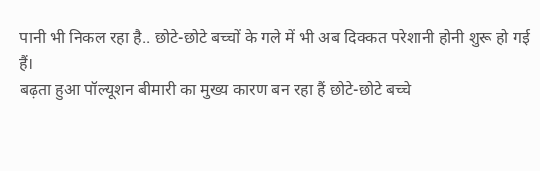पानी भी निकल रहा है.. छोटे-छोटे बच्चों के गले में भी अब दिक्कत परेशानी होनी शुरू हो गई हैं।
बढ़ता हुआ पॉल्यूशन बीमारी का मुख्य कारण बन रहा हैं छोटे-छोटे बच्चे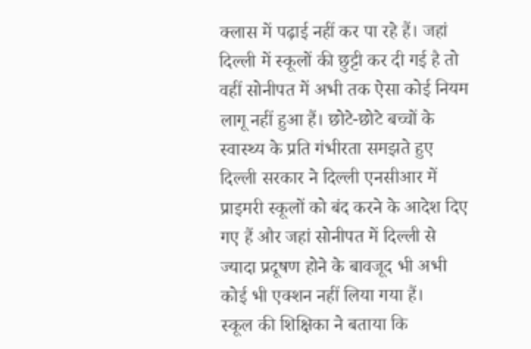क्लास में पढ़ाई नहीं कर पा रहे हैं। जहां दिल्ली में स्कूलों की छुट्टी कर दी गई है तो वहीं सोनीपत में अभी तक ऐसा कोई नियम लागू नहीं हुआ हैं। छोटे-छोटे बच्चों के स्वास्थ्य के प्रति गंभीरता समझते हुए दिल्ली सरकार ने दिल्ली एनसीआर में प्राइमरी स्कूलों को बंद करने के आदेश दिए गए हैं और जहां सोनीपत में दिल्ली से ज्यादा प्रदूषण होने के बावजूद भी अभी कोई भी एक्शन नहीं लिया गया हैं।
स्कूल की शिक्षिका ने बताया कि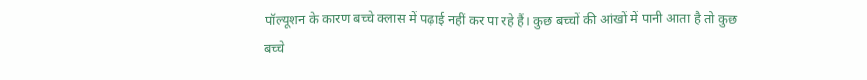पॉल्यूशन के कारण बच्चे क्लास में पढ़ाई नहीं कर पा रहे हैं। कुछ बच्चों की आंखों में पानी आता है तो कुछ बच्चे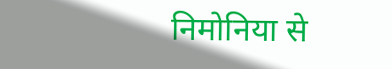निमोनिया से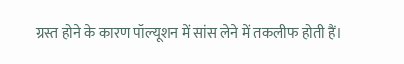ग्रस्त होने के कारण पॉल्यूशन में सांस लेने में तकलीफ होती हैं।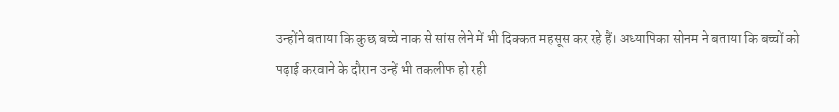उन्होंने बताया कि कुछ बच्चे नाक से सांस लेने में भी दिक्कत महसूस कर रहे हैं। अध्यापिका सोनम ने बताया कि बच्चों को पढ़ाई करवाने के दौरान उन्हें भी तकलीफ हो रही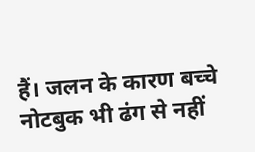हैं। जलन के कारण बच्चे नोटबुक भी ढंग से नहीं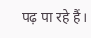पढ़ पा रहे हैं।